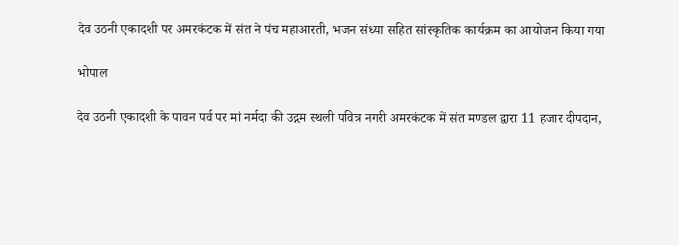देव उठनी एकादशी पर अमरकंटक में संत ने पंच महाआरती, भजन संध्या सहित सांस्कृतिक कार्यक्रम का आयोजन किया गया

भोपाल

देव उठनी एकादशी के पावन पर्व पर मां नर्मदा की उद्गम स्थली पवित्र नगरी अमरकंटक में संत मण्डल द्वारा 11 हजार दीपदान,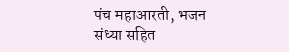पंच महाआरती, भजन संध्या सहित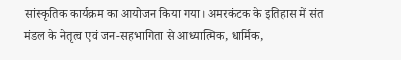सांस्कृतिक कार्यक्रम का आयोजन किया गया। अमरकंटक के इतिहास में संत मंडल के नेतृत्व एवं जन-सहभागिता से आध्यात्मिक, धार्मिक,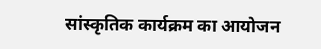सांस्कृतिक कार्यक्रम का आयोजन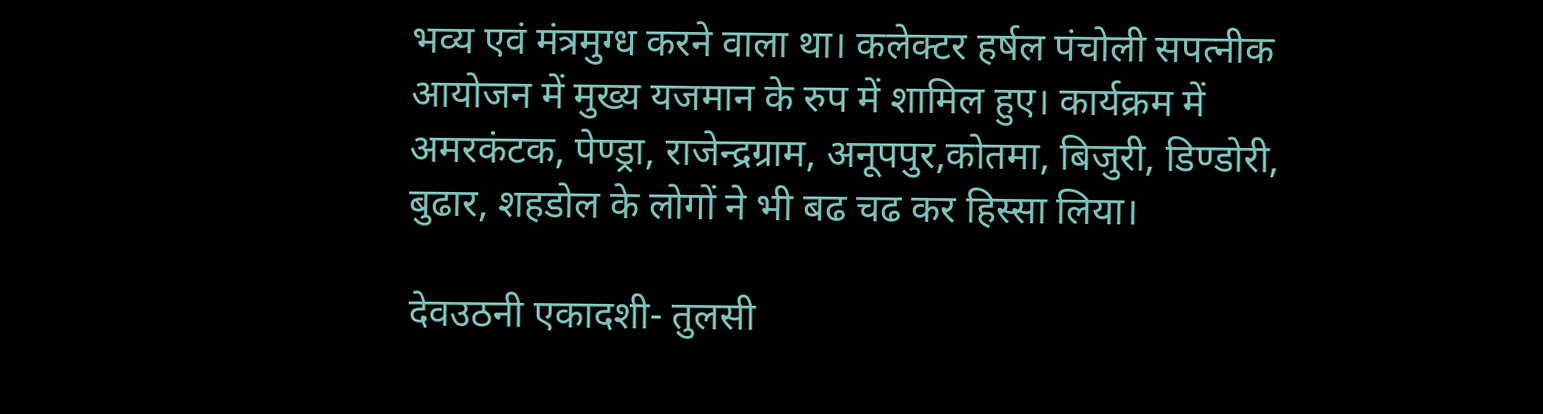भव्य एवं मंत्रमुग्ध करने वाला था। कलेक्टर हर्षल पंचोली सपत्नीक आयोजन में मुख्य यजमान के रुप में शामिल हुए। कार्यक्रम में अमरकंटक, पेण्ड्रा, राजेन्द्रग्राम, अनूपपुर,कोतमा, बिजुरी, डिण्डोरी, बुढार, शहडोल के लोगों ने भी बढ चढ कर हिस्सा लिया।

देवउठनी एकादशी- तुलसी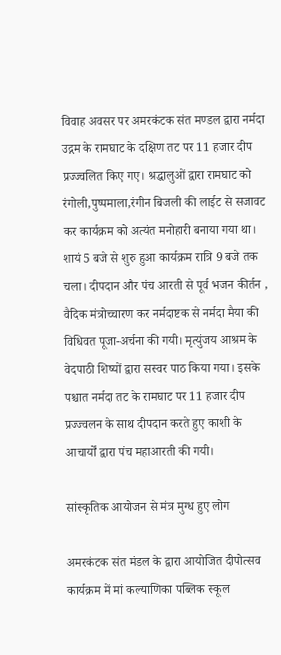विवाह अवसर पर अमरकंटक संत मण्डल द्वारा नर्मदा उद्गम के रामघाट के दक्षिण तट पर 11 हजार दीप प्रज्ज्वलित किए गए। श्रद्धालुओं द्वारा रामघाट को रंगोली,पुष्पमाला,रंगीन बिजली की लाईट से सजावट कर कार्यक्रम को अत्यंत मनोहारी बनाया गया था। शायं 5 बजे से शुरु हुआ कार्यक्रम रात्रि 9 बजे तक चला। दीपदान और पंच आरती से पूर्व भजन कीर्तन , वैदिक मंत्रोच्चारण कर नर्मदाष्टक से नर्मदा मैया की विधिवत पूजा-अर्चना की गयी। मृत्युंजय आश्रम के वेदपाठी शिष्यों द्वारा सस्वर पाठ किया गया। इसके पश्चात नर्मदा तट के रामघाट पर 11 हजार दीप प्रज्ज्वलन के साथ दीपदान करते हुए काशी के आचार्यों द्वारा पंच महाआरती की गयी।

सांस्कृतिक आयोजन से मंत्र मुग्ध हुए लोग

अमरकंटक संत मंडल के द्वारा आयोजित दीपोत्सव कार्यक्रम में मां कल्याणिका पब्लिक स्कूल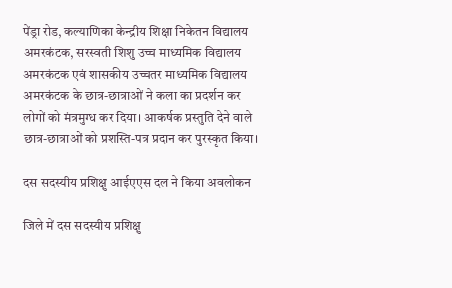पेंड्रा रोड, कल्याणिका केन्द्रीय शिक्षा निकेतन विद्यालय अमरकंटक, सरस्वती शिशु उच्च माध्यमिक विद्यालय अमरकंटक एवं शासकीय उच्चतर माध्यमिक विद्यालय अमरकंटक के छात्र-छात्राओं ने कला का प्रदर्शन कर लोगों को मंत्रमुग्ध कर दिया। आकर्षक प्रस्तुति देने वाले छात्र-छात्राओं को प्रशस्ति-पत्र प्रदान कर पुरस्कृत किया।

दस सदस्यीय प्रशिक्षु आईएएस दल ने किया अवलोकन

जिले में दस सदस्यीय प्रशिक्षु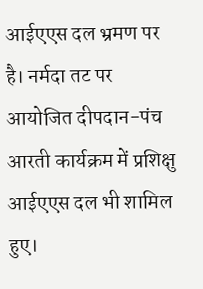आईएएस दल भ्रमण पर है। नर्मदा तट पर आयोजित दीपदान-पंच आरती कार्यक्रम में प्रशिक्षु आईएएस दल भी शामिल हुए।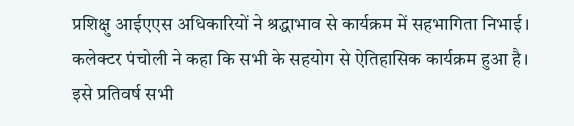प्रशिक्षु आईएएस अधिकारियों ने श्रद्धाभाव से कार्यक्रम में सहभागिता निभाई। कलेक्टर पंचोली ने कहा कि सभी के सहयोग से ऐतिहासिक कार्यक्रम हुआ है। इसे प्रतिवर्ष सभी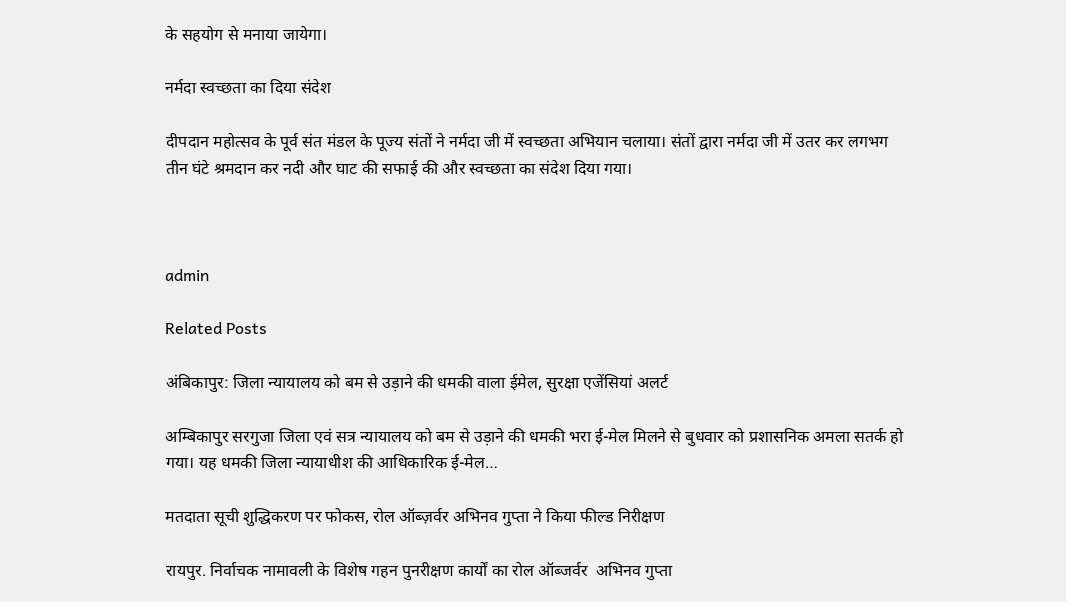के सहयोग से मनाया जायेगा।

नर्मदा स्वच्छता का दिया संदेश

दीपदान महोत्सव के पूर्व संत मंडल के पूज्य संतों ने नर्मदा जी में स्वच्छता अभियान चलाया। संतों द्वारा नर्मदा जी में उतर कर लगभग तीन घंटे श्रमदान कर नदी और घाट की सफाई की और स्वच्छता का संदेश दिया गया।



admin

Related Posts

अंबिकापुर: जिला न्यायालय को बम से उड़ाने की धमकी वाला ईमेल, सुरक्षा एजेंसियां अलर्ट

अम्बिकापुर सरगुजा जिला एवं सत्र न्यायालय को बम से उड़ाने की धमकी भरा ई-मेल मिलने से बुधवार को प्रशासनिक अमला सतर्क हो गया। यह धमकी जिला न्यायाधीश की आधिकारिक ई-मेल…

मतदाता सूची शुद्धिकरण पर फोकस, रोल ऑब्ज़र्वर अभिनव गुप्ता ने किया फील्ड निरीक्षण

रायपुर. निर्वाचक नामावली के विशेष गहन पुनरीक्षण कार्यों का रोल ऑब्जर्वर  अभिनव गुप्ता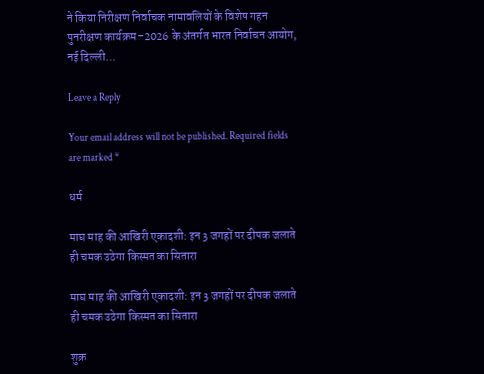ने किया निरीक्षण निर्वाचक नामावलियों के विशेष गहन पुनरीक्षण कार्यक्रम–2026 के अंतर्गत भारत निर्वाचन आयोग, नई दिल्ली…

Leave a Reply

Your email address will not be published. Required fields are marked *

धर्म

माघ माह की आखिरी एकादशी: इन 3 जगहों पर दीपक जलाते ही चमक उठेगा किस्मत का सितारा

माघ माह की आखिरी एकादशी: इन 3 जगहों पर दीपक जलाते ही चमक उठेगा किस्मत का सितारा

शुक्र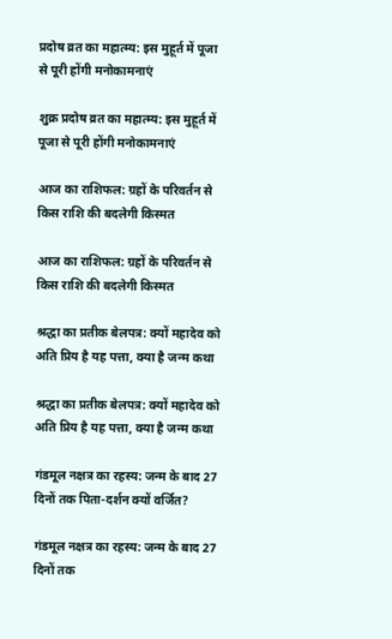प्रदोष व्रत का महात्म्य: इस मुहूर्त में पूजा से पूरी होंगी मनोकामनाएं

शुक्र प्रदोष व्रत का महात्म्य: इस मुहूर्त में पूजा से पूरी होंगी मनोकामनाएं

आज का राशिफल: ग्रहों के परिवर्तन से किस राशि की बदलेगी किस्मत

आज का राशिफल: ग्रहों के परिवर्तन से किस राशि की बदलेगी किस्मत

श्रद्धा का प्रतीक बेलपत्र: क्यों महादेव को अति प्रिय है यह पत्ता, क्या है जन्म कथा

श्रद्धा का प्रतीक बेलपत्र: क्यों महादेव को अति प्रिय है यह पत्ता, क्या है जन्म कथा

गंडमूल नक्षत्र का रहस्य: जन्म के बाद 27 दिनों तक पिता-दर्शन क्यों वर्जित?

गंडमूल नक्षत्र का रहस्य: जन्म के बाद 27 दिनों तक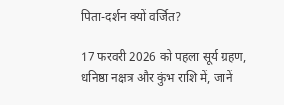पिता-दर्शन क्यों वर्जित?

17 फरवरी 2026 को पहला सूर्य ग्रहण, धनिष्ठा नक्षत्र और कुंभ राशि में, जानें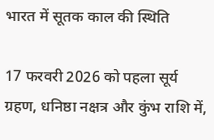भारत में सूतक काल की स्थिति

17 फरवरी 2026 को पहला सूर्य ग्रहण, धनिष्ठा नक्षत्र और कुंभ राशि में,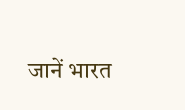जानें भारत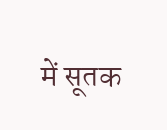में सूतक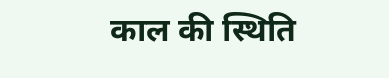काल की स्थिति